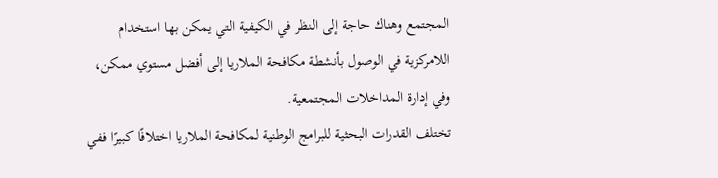المجتمع وهناك حاجة إلى النظر في الكيفية التي يمكن بها استخدام اللامركزية في الوصول بأنشطة مكافحة الملاريا إلى أفضل مستوي ممكن، وفي إدارة المداخلات المجتمعية.
تختلف القدرات البحثية للبرامج الوطنية لمكافحة الملاريا اختلافًا كبيرًا ففي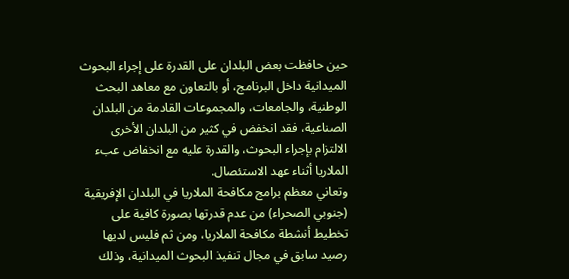حين حافظت بعض البلدان على القدرة على إجراء البحوث الميدانية داخل البرنامج، أو بالتعاون مع معاهد البحث الوطنية، والجامعات، والمجموعات القادمة من البلدان الصناعية، فقد انخفض في كثير من البلدان الأخرى الالتزام بإجراء البحوث، والقدرة عليه مع انخفاض عبء الملاريا أثناء عهد الاستئصال.
وتعاني معظم برامج مكافحة الملاريا في البلدان الإفريقية (جنوبي الصحراء) من عدم قدرتها بصورة كافية على تخطيط أنشطة مكافحة الملاريا، ومن ثم فليس لديها رصيد سابق في مجال تنفيذ البحوث الميدانية، وذلك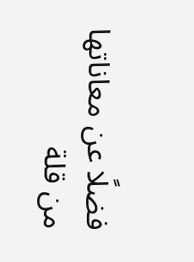فضلًا عن معاناتها من قلة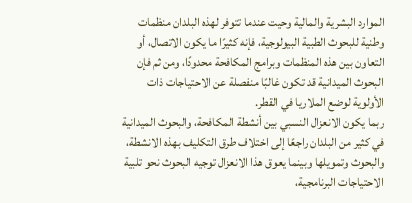الموارد البشرية والمالية وحيت عندما تتوفر لهذه البلدان منظمات وطنية للبحوث الطبية البيولوجية، فإنه كثيرًا ما يكون الاتصال، أو التعاون بين هذه المنظمات وبرامج المكافحة محدودًا، ومن ثم فإن البحوث الميدانية قد تكون غالبًا منفصلة عن الاحتياجات ذات الأولوية لوضع الملاريا في القطر.
ربما يكون الانعزال النسبي بين أنشطة المكافحة، والبحوث الميدانية في كثير من البلدان راجعًا إلى اختلاف طرق التكليف بهذه الانشطة، والبحوث وتمويلها وبينما يعوق هذا الانعزال توجيه البحوث نحو تلبية الاحتياجات البرنامجية،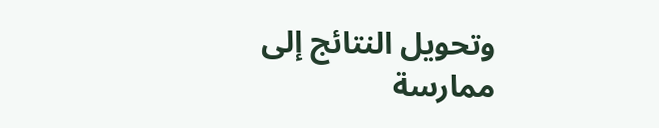وتحويل النتائج إلى ممارسة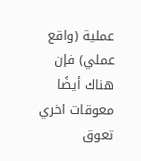عملية (واقع عملي) فإن هناك أيضًا معوقات اخري تعوق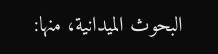البحوث الميدانية، منها: